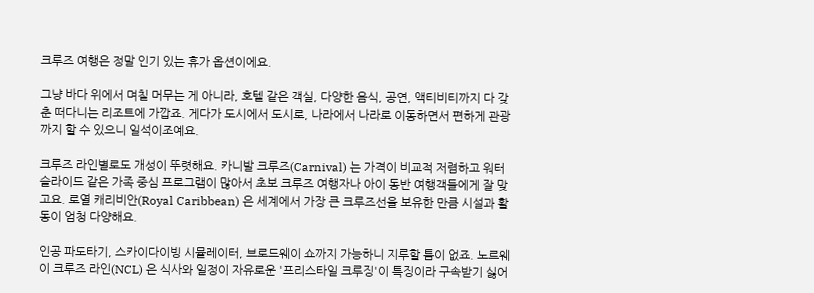크루즈 여행은 정말 인기 있는 휴가 옵션이에요.

그냥 바다 위에서 며칠 머무는 게 아니라, 호텔 같은 객실, 다양한 음식, 공연, 액티비티까지 다 갖춘 떠다니는 리조트에 가깝죠. 게다가 도시에서 도시로, 나라에서 나라로 이동하면서 편하게 관광까지 할 수 있으니 일석이조예요.

크루즈 라인별로도 개성이 뚜렷해요. 카니발 크루즈(Carnival) 는 가격이 비교적 저렴하고 워터슬라이드 같은 가족 중심 프로그램이 많아서 초보 크루즈 여행자나 아이 동반 여행객들에게 잘 맞고요. 로열 캐리비안(Royal Caribbean) 은 세계에서 가장 큰 크루즈선을 보유한 만큼 시설과 활동이 엄청 다양해요.

인공 파도타기, 스카이다이빙 시뮬레이터, 브로드웨이 쇼까지 가능하니 지루할 틈이 없죠. 노르웨이 크루즈 라인(NCL) 은 식사와 일정이 자유로운 '프리스타일 크루징'이 특징이라 구속받기 싫어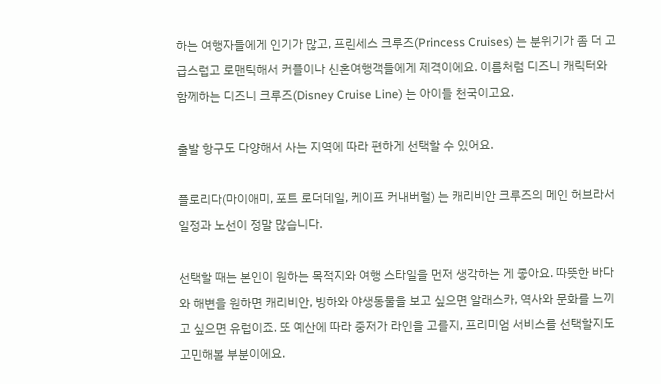하는 여행자들에게 인기가 많고, 프린세스 크루즈(Princess Cruises) 는 분위기가 좀 더 고급스럽고 로맨틱해서 커플이나 신혼여행객들에게 제격이에요. 이름처럼 디즈니 캐릭터와 함께하는 디즈니 크루즈(Disney Cruise Line) 는 아이들 천국이고요.

출발 항구도 다양해서 사는 지역에 따라 편하게 선택할 수 있어요.

플로리다(마이애미, 포트 로더데일, 케이프 커내버럴) 는 캐리비안 크루즈의 메인 허브라서 일정과 노선이 정말 많습니다.

선택할 때는 본인이 원하는 목적지와 여행 스타일을 먼저 생각하는 게 좋아요. 따뜻한 바다와 해변을 원하면 캐리비안, 빙하와 야생동물을 보고 싶으면 알래스카, 역사와 문화를 느끼고 싶으면 유럽이죠. 또 예산에 따라 중저가 라인을 고를지, 프리미엄 서비스를 선택할지도 고민해볼 부분이에요.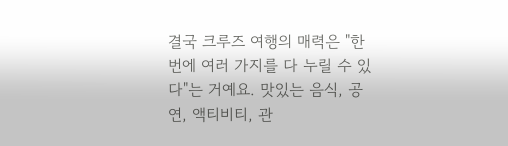결국 크루즈 여행의 매력은 "한 번에 여러 가지를 다 누릴 수 있다"는 거예요. 맛있는 음식, 공연, 액티비티, 관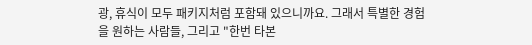광, 휴식이 모두 패키지처럼 포함돼 있으니까요. 그래서 특별한 경험을 원하는 사람들, 그리고 "한번 타본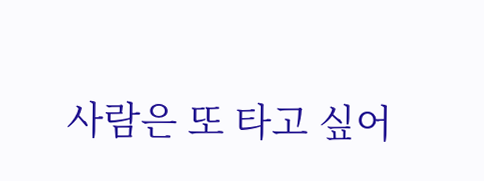사람은 또 타고 싶어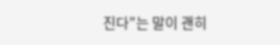진다"는 말이 괜히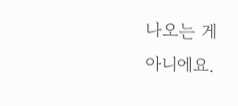나오는 게 아니에요.